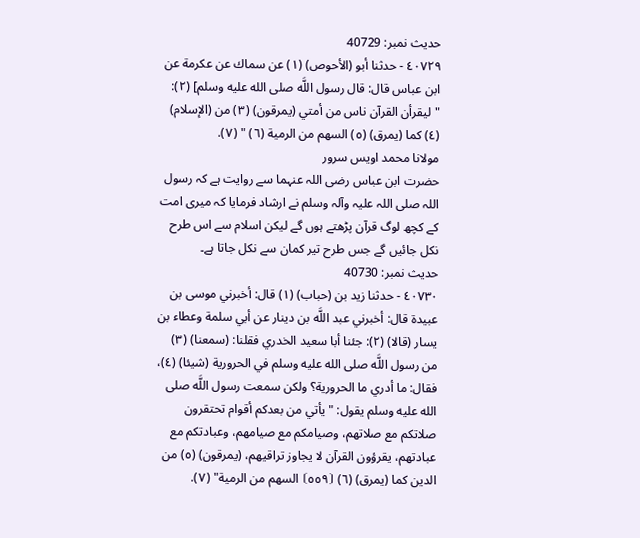حدیث نمبر: 40729
٤٠٧٢٩ - حدثنا أبو (الأحوص) (١) عن سماك عن عكرمة عن ابن عباس قال: قال رسول اللَّه صلى الله عليه وسلم] (٢): "ليقرأن القرآن ناس من أمتي (يمرقون) (٣) من (الإسلام) (٤) كما (يمرق) (٥) السهم من الرمية (٦) " (٧).
مولانا محمد اویس سرور
حضرت ابن عباس رضی اللہ عنہما سے روایت ہے کہ رسول اللہ صلی اللہ علیہ وآلہ وسلم نے ارشاد فرمایا کہ میری امت کے کچھ لوگ قرآن پڑھتے ہوں گے لیکن اسلام سے اس طرح نکل جائیں گے جس طرح تیر کمان سے نکل جاتا ہے۔
حدیث نمبر: 40730
٤٠٧٣٠ - حدثنا زيد بن (حباب) (١) قال: أخبرني موسى بن عبيدة قال: أخبرني عبد اللَّه بن دينار عن أبي سلمة وعطاء بن يسار (قالا) (٢): جئنا أبا سعيد الخدري فقلنا: (سمعنا) (٣) من رسول اللَّه صلى الله عليه وسلم في الحرورية (شيئا) (٤)، فقال: ما أدري ما الحرورية؟ ولكن سمعت رسول اللَّه صلى الله عليه وسلم يقول: "يأتي من بعدكم أقوام تحتقرون صلاتكم مع صلاتهم، وصيامكم مع صيامهم، وعبادتكم مع عبادتهم، يقرؤون القرآن لا يجاوز تراقيهم، (يمرقون) (٥) من الدين كما (يمرق) (٦) ⦗٥٥٩⦘ السهم من الرمية" (٧).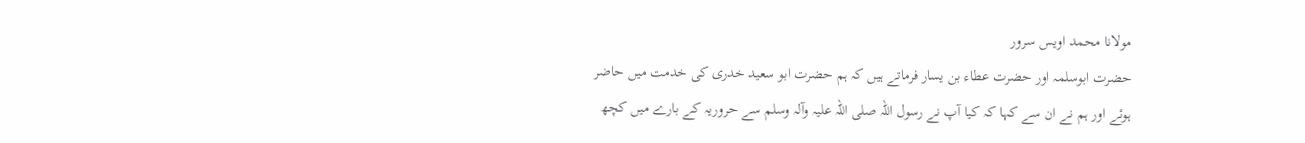مولانا محمد اویس سرور
حضرت ابوسلمہ اور حضرت عطاء بن یسار فرماتے ہیں کہ ہم حضرت ابو سعید خدری کی خدمت میں حاضر ہوئے اور ہم نے ان سے کہا کہ کیا آپ نے رسول اللہ صلی اللہ علیہ وآلہ وسلم سے حروریہ کے بارے میں کچھ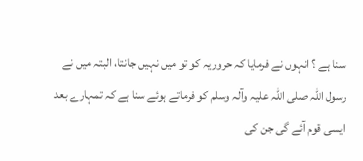سنا ہے ؟ انہوں نے فرمایا کہ حروریہ کو تو میں نہیں جانتا، البتہ میں نے رسول اللہ صلی اللہ علیہ وآلہ وسلم کو فرماتے ہوئے سنا ہے کہ تمہارے بعد ایسی قوم آئے گی جن کی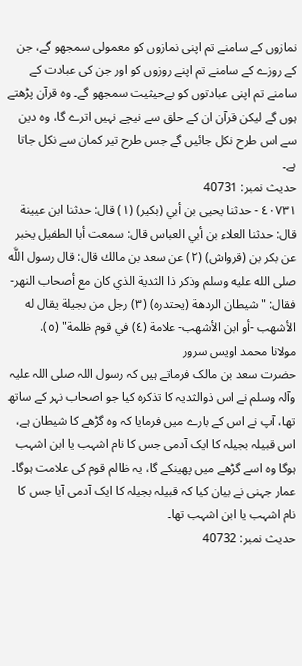نمازوں کے سامنے تم اپنی نمازوں کو معمولی سمجھو گے، جن کے روزے کے سامنے تم اپنے روزوں کو اور جن کی عبادت کے سامنے تم اپنی عبادتوں کو بےحیثیت سمجھو گے۔ وہ قرآن پڑھتے ہوں گے لیکن قرآن ان کے حلق سے نیچے نہیں اترے گا، وہ دین سے اس طرح نکل جائیں گے جس طرح تیر کمان سے نکل جاتا ہے۔
حدیث نمبر: 40731
٤٠٧٣١ - حدثنا يحيى بن أبي (بكير) (١) قال: حدثنا ابن عيينة قال: حدثنا العلاء بن أبي العباس قال: سمعت أبا الطفيل يخبر عن بكر بن (قرواش) (٢) عن سعد بن مالك قال: قال رسول اللَّه صلى الله عليه وسلم وذكر ذا الثدية الذي كان مع أصحاب النهر- فقال: "شيطان الردهة (يحتدره) (٣) رجل من بجيلة يقال له الأشهب -أو ابن الأشهب- علامة (٤) في قوم ظلمة" (٥).
مولانا محمد اویس سرور
حضرت سعد بن مالک فرماتے ہیں کہ رسول اللہ صلی اللہ علیہ وآلہ وسلم نے اس ذوالثدیہ کا تذکرہ کیا جو اصحاب نہر کے ساتھ تھا، آپ نے اس کے بارے میں فرمایا کہ وہ گڑھے کا شیطان ہے، اس قبیلہ بجیلہ کا ایک آدمی جس کا نام اشہب یا ابن اشہب ہوگا وہ اسے گڑھے میں پھینکے گا، یہ ظالم قوم کی علامت ہوگا۔ عمار جہنی نے بیان کیا کہ قبیلہ بجیلہ کا ایک آدمی آیا جس کا نام اشہب یا ابن اشہب تھا۔
حدیث نمبر: 40732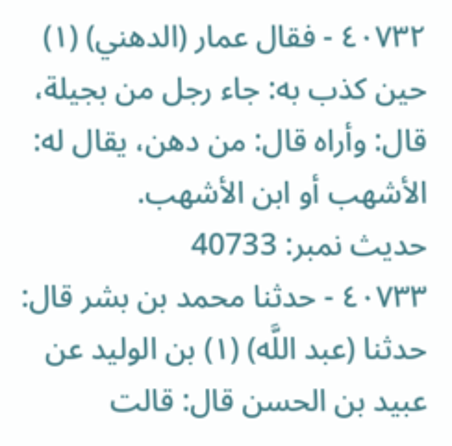٤٠٧٣٢ - فقال عمار (الدهني) (١) حين كذب به: جاء رجل من بجيلة، قال: وأراه قال: من دهن، يقال له: الأشهب أو ابن الأشهب.
حدیث نمبر: 40733
٤٠٧٣٣ - حدثنا محمد بن بشر قال: حدثنا (عبد اللَّه) (١) بن الوليد عن عبيد بن الحسن قال: قالت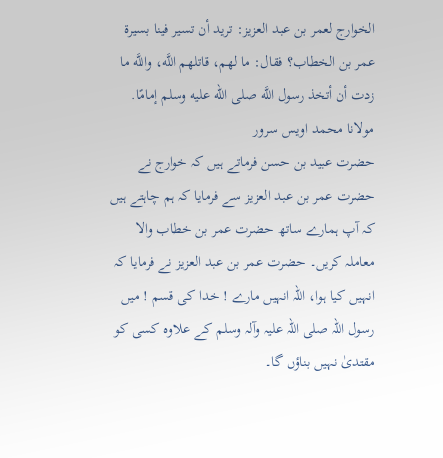الخوارج لعمر بن عبد العزيز: تريد أن تسير فينا بسيرة عمر بن الخطاب؟ فقال: ما لهم، قاتلهم اللَّه، واللَّه ما زدت أن أتخذ رسول اللَّه صلى الله عليه وسلم إمامًا.
مولانا محمد اویس سرور
حضرت عبید بن حسن فرماتے ہیں کہ خوارج نے حضرت عمر بن عبد العزیز سے فرمایا کہ ہم چاہتے ہیں کہ آپ ہمارے ساتھ حضرت عمر بن خطاب والا معاملہ کریں۔ حضرت عمر بن عبد العزیز نے فرمایا کہ انہیں کیا ہوا، اللہ انہیں مارے ! خدا کی قسم ! میں رسول اللہ صلی اللہ علیہ وآلہ وسلم کے علاوہ کسی کو مقتدیٰ نہیں بناؤں گا۔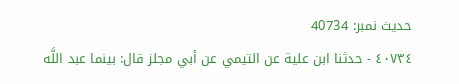حدیث نمبر: 40734
٤٠٧٣٤ - حدثنا ابن علية عن التيمي عن أبي مجلز قال: بينما عبد اللَّه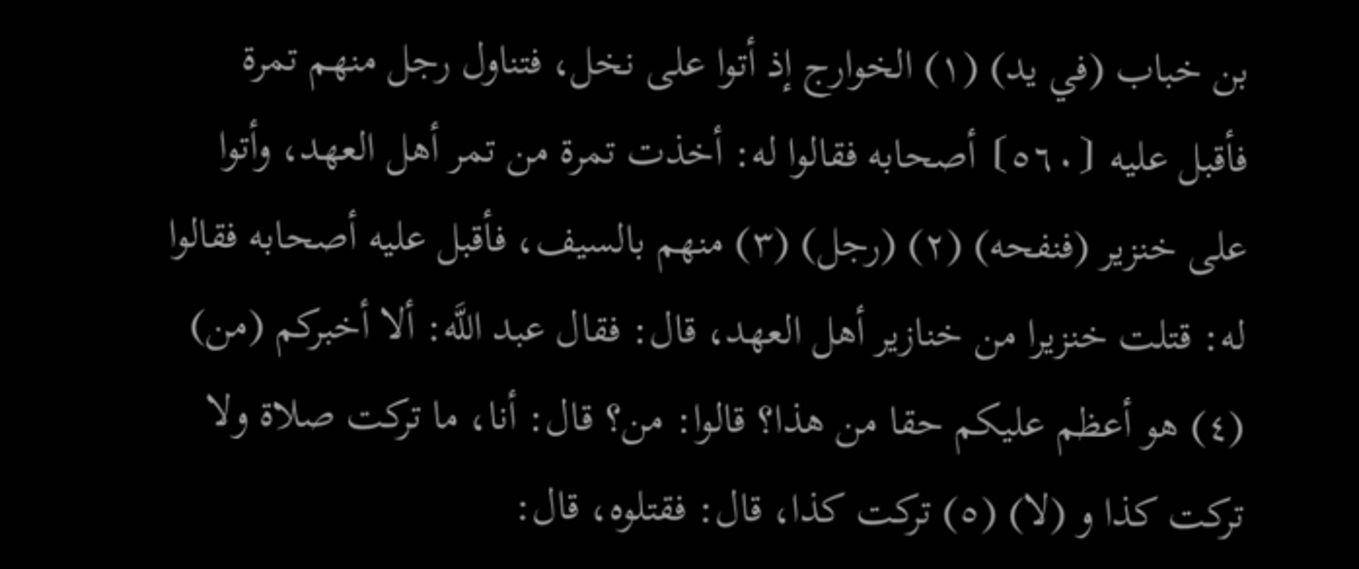بن خباب (في يد) (١) الخوارج إذ أتوا على نخل، فتناول رجل منهم تمرة فأقبل عليه ⦗٥٦٠⦘ أصحابه فقالوا له: أخذت تمرة من تمر أهل العهد، وأتوا على خنزير (فنفحه) (٢) (رجل) (٣) منهم بالسيف، فأقبل عليه أصحابه فقالوا له: قتلت خنزيرا من خنازير أهل العهد، قال: فقال عبد اللَّه: ألا أخبركم (من) (٤) هو أعظم عليكم حقا من هذا؟ قالوا: من؟ قال: أنا، ما تركت صلاة ولا تركت كذا و (لا) (٥) تركت كذا، قال: فقتلوه، قال: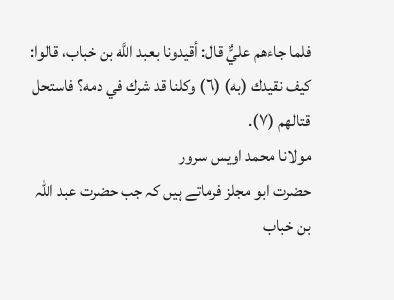فلما جاءهم عليٌّ قال: أقيدونا بعبد اللَّه بن خباب، قالوا: كيف نقيدك (به) (٦) وكلنا قد شرك في دمه؟ فاستحل قتالهم (٧).
مولانا محمد اویس سرور
حضرت ابو مجلز فرماتے ہیں کہ جب حضرت عبد اللہ بن خباب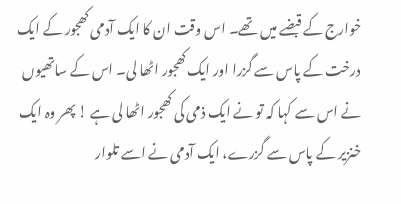خوارج کے قبضے میں تھے۔ اس وقت ان کا ایک آدمی کھجور کے ایک درخت کے پاس سے گزرا اور ایک کھجور اٹھا لی۔ اس کے ساتھیوں نے اس سے کہا کہ تو نے ایک ذمی کی کھجور اٹھا لی ہے ! پھر وہ ایک خنزیر کے پاس سے گزرے، ایک آدمی نے اسے تلوار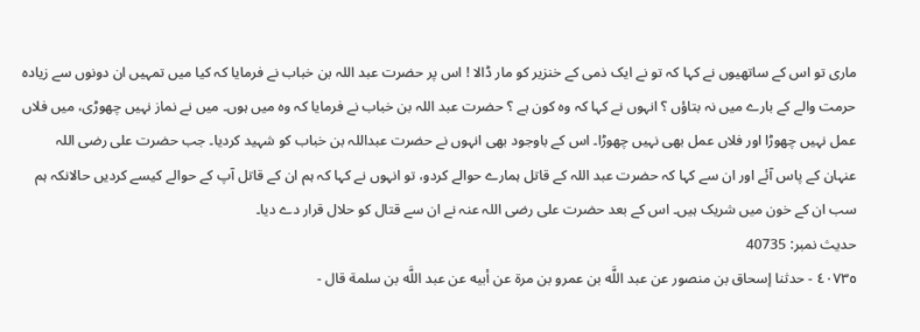ماری تو اس کے ساتھیوں نے کہا کہ تو نے ایک ذمی کے خنزیر کو مار ڈالا ! اس پر حضرت عبد اللہ بن خباب نے فرمایا کہ کیا میں تمہیں ان دونوں سے زیادہ حرمت والے کے بارے میں نہ بتاؤں ؟ انہوں نے کہا کہ وہ کون ہے ؟ حضرت عبد اللہ بن خباب نے فرمایا کہ وہ میں ہوں۔ میں نے نماز نہیں چھوڑی، میں فلاں عمل نہیں چھوڑا اور فلاں عمل بھی نہیں چھوڑا۔ اس کے باوجود بھی انہوں نے حضرت عبداللہ بن خباب کو شہید کردیا۔ جب حضرت علی رضی اللہ عنہان کے پاس آئے اور ان سے کہا کہ حضرت عبد اللہ کے قاتل ہمارے حوالے کردو، تو انہوں نے کہا کہ ہم ان کے قاتل آپ کے حوالے کیسے کردیں حالانکہ ہم سب ان کے خون میں شریک ہیں۔ اس کے بعد حضرت علی رضی اللہ عنہ نے ان سے قتال کو حلال قرار دے دیا۔
حدیث نمبر: 40735
٤٠٧٣٥ - حدثنا إسحاق بن منصور عن عبد اللَّه بن عمرو بن مرة عن أبيه عن عبد اللَّه بن سلمة قال -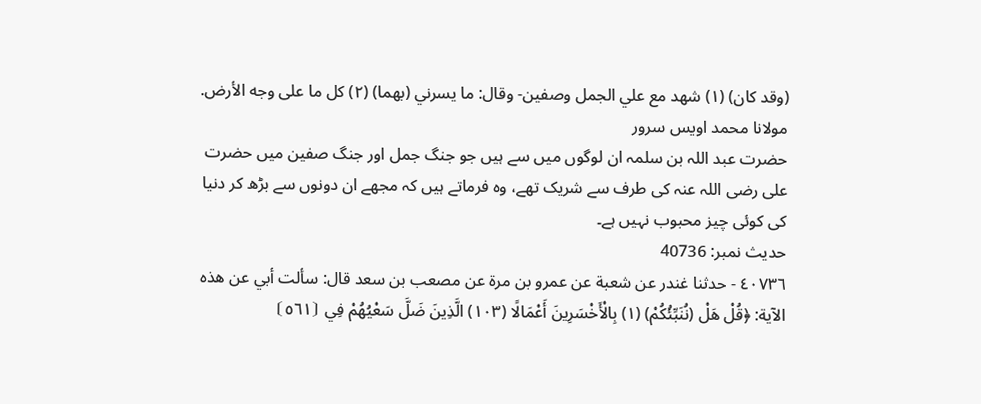(وقد كان) (١) شهد مع علي الجمل وصفين- وقال: ما يسرني (بهما) (٢) كل ما على وجه الأرض.
مولانا محمد اویس سرور
حضرت عبد اللہ بن سلمہ ان لوگوں میں سے ہیں جو جنگ جمل اور جنگ صفین میں حضرت علی رضی اللہ عنہ کی طرف سے شریک تھے، وہ فرماتے ہیں کہ مجھے ان دونوں سے بڑھ کر دنیا کی کوئی چیز محبوب نہیں ہے۔
حدیث نمبر: 40736
٤٠٧٣٦ - حدثنا غندر عن شعبة عن عمرو بن مرة عن مصعب بن سعد قال: سألت أبي عن هذه الآية: ﴿قُلْ هَلْ (نُنَبِّئُكُمْ) (١) بِالْأَخْسَرِينَ أَعْمَالًا (١٠٣) الَّذِينَ ضَلَّ سَعْيُهُمْ فِي ⦗٥٦١⦘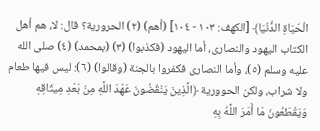الْحَيَاةِ الدُّنْيَا﴾ [الكهف: ١٠٣ - ١٠٤] (أهم) (٢) الحرورية؟ قال: لا، هم أهل الكتاب اليهود والنصارى، أما اليهود (فكذبوا) (٣) (بمحمد) (٤) صلى الله عليه وسلم (٥)، وأما النصارى فكفروا بالجنة (وقالوا) (٦): ليس فيها طعام ولا شراب، ولكن الحوورية ﴿الَّذِينَ يَنْقُضُونَ عَهْدَ اللَّهِ مِنْ بَعْدِ مِيثَاقِهِ وَيَقْطَعُونَ مَا أَمَرَ اللَّهُ بِهِ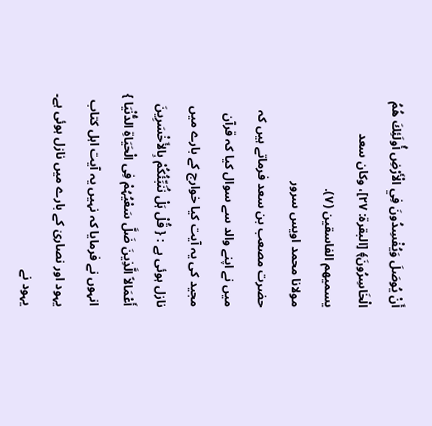أَنْ يُوصَلَ وَيُفْسِدُونَ فِي الْأَرْضِ أُولَئِكَ هُمُ الْخَاسِرُونَ﴾ [البقرة: ٢٧]، وكان سعد يسميهم الفاسقين (٧).
مولانا محمد اویس سرور
حضرت مصعب بن سعد فرماتے ہیں کہ میں نے اپنے والد سے سوال کیا کہ قرآن مجید کی یہ آیت کیا خوارج کے بارے میں نازل ہوئی ہے : { قُلْ ہَلْ نُنَبِّئُکُمْ بِالأَخْسَرِینَ أَعْمَالاً الَّذِینَ ضَلَّ سَعْیُہُمْ فِی الْحَیَاۃِ الدُّنْیَا } انہوں نے فرمایا کہ نہیں یہ آیت اہل کتاب یہود اور نصاریٰ کے بارے میں نازل ہوئی ہے۔ یہود نے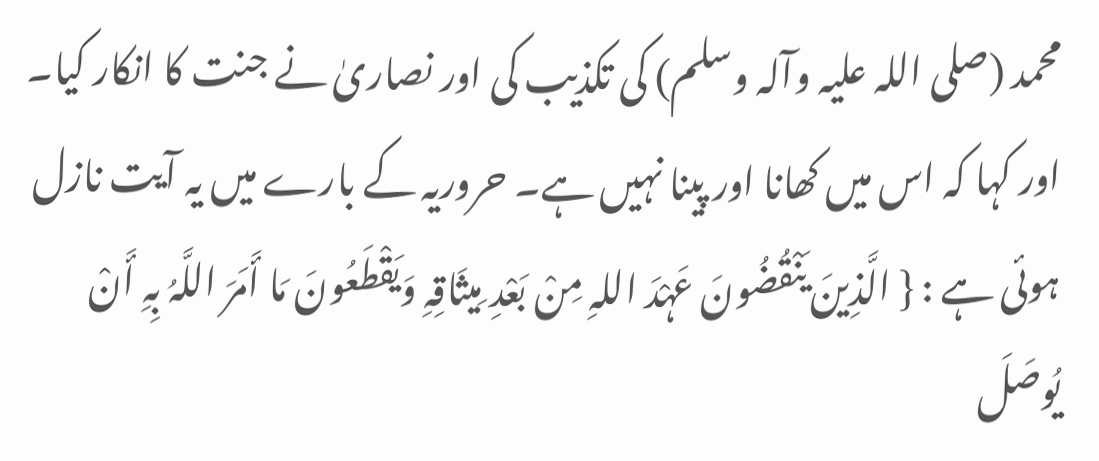محمد (صلی اللہ علیہ وآلہ وسلم) کی تکذیب کی اور نصاریٰ نے جنت کا انکار کیا۔ اور کہا کہ اس میں کھانا اور پینا نہیں ہے۔ حروریہ کے بارے میں یہ آیت نازل ہوئی ہے : { الَّذِینَ یَنْقُضُونَ عَہْدَ اللہِ مِنْ بَعْدِ مِیثَاقِہِ وَیَقْطَعُونَ مَا أَمَرَ اللَّہُ بِہِ أَنْ یُوصَلَ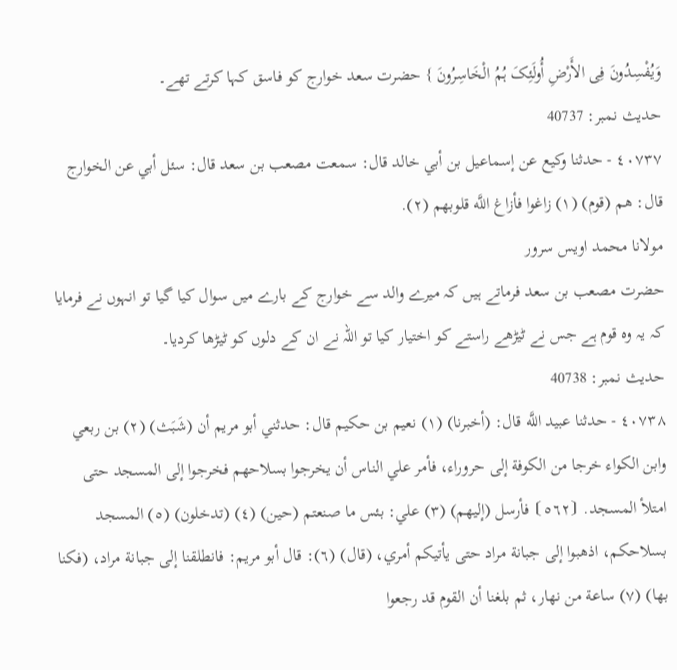وَیُفْسِدُونَ فِی الأَرْضِ أُولَئِکَ ہُمُ الْخَاسِرُونَ } حضرت سعد خوارج کو فاسق کہا کرتے تھے۔
حدیث نمبر: 40737
٤٠٧٣٧ - حدثنا وكيع عن إسماعيل بن أبي خالد قال: سمعت مصعب بن سعد قال: سئل أبي عن الخوارج قال: هم (قوم) (١) زاغوا فأزاغ اللَّه قلوبهم (٢).
مولانا محمد اویس سرور
حضرت مصعب بن سعد فرماتے ہیں کہ میرے والد سے خوارج کے بارے میں سوال کیا گیا تو انہوں نے فرمایا کہ یہ وہ قوم ہے جس نے ٹیڑھے راستے کو اختیار کیا تو اللہ نے ان کے دلوں کو ٹیڑھا کردیا۔
حدیث نمبر: 40738
٤٠٧٣٨ - حدثنا عبيد اللَّه قال: (أخبرنا) (١) نعيم بن حكيم قال: حدثني أبو مريم أن (شَبَث) (٢) بن ربعي وابن الكواء خرجا من الكوفة إلى حروراء، فأمر علي الناس أن يخرجوا بسلاحهم فخرجوا إلى المسجد حتى امتلأ المسجد. ⦗٥٦٢⦘ فأرسل (إليهم) (٣) علي: بئس ما صنعتم (حين) (٤) (تدخلون) (٥) المسجد بسلاحكم، اذهبوا إلى جبانة مراد حتى يأتيكم أمري، (قال) (٦): قال أبو مريم: فانطلقنا إلى جبانة مراد، (فكنا بها) (٧) ساعة من نهار، ثم بلغنا أن القوم قد رجعوا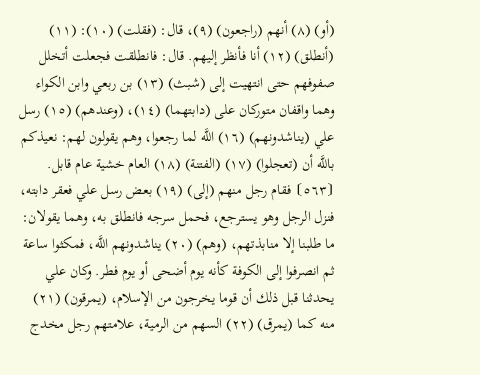(أو) (٨) أنهم (راجعون) (٩)، قال: (فقلت) (١٠): (١١) (أنطلق) (١٢) أنا فأنظر إليهم. قال: فانطلقت فجعلت أتخلل صفوفهم حتى انتهيت إلى (شبث) (١٣) بن ربعي وابن الكواء وهما واقفان متوركان على (دابتهما) (١٤)، (وعندهم) (١٥) رسل علي (يناشدونهم) (١٦) اللَّه لما رجعوا، وهم يقولون لهم: نعيذكم باللَّه أن (تعجلوا) (١٧) (الفتنة) (١٨) العام خشية عام قابل. ⦗٥٦٣⦘ فقام رجل منهم (إلى) (١٩) بعض رسل علي فعقر دابته، فنزل الرجل وهو يسترجع، فحمل سرجه فانطلق به، وهما يقولان: ما طلبنا إلا منابذتهم، (وهم) (٢٠) يناشدونهم اللَّه، فمكثوا ساعة ثم انصرفوا إلى الكوفة كأنه يوم أضحى أو يوم فطر. وكان علي يحدثنا قبل ذلك أن قوما يخرجون من الإسلام، (يمرقون) (٢١) منه كما (يمرق) (٢٢) السهم من الرمية، علامتهم رجل مخدج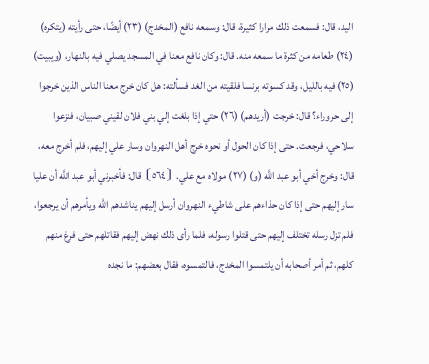اليد، قال: فسمعت ذلك مرارا كثيرة، قال: وسمعه نافع (المخدج) (٢٣) أيضًا، حتى رأيته (يتكره) (٢٤) طعامه من كثرة ما سمعه منه. قال: وكان نافع معنا في المسجد يصلي فيه بالنهار، (ويبيت) (٢٥) فيه بالليل، وقد كسوته برنسا فلقيته من الغد فسألته: هل كان خرج معنا الناس الذين خرجوا إلى حروراء؟ قال: خرجت (أريدهم) (٢٦) حتي إذا بلغت إلي بني فلان لقيني صبيان، فنزعوا سلاحي، فرجعت. حتى إذا كان الحول أو نحوه خرج أهل النهروان وسار علي إليهم، فلم أخرج معه، قال: وخرج أخي أبو عبد اللَّه (و) (٢٧) مولاه مع علي. ⦗٥٦٤⦘ قال: فأخبرني أبو عبد اللَّه أن عليا سار إليهم حتى إذا كان حذاءهم على شاطيء النهروان أرسل إليهم يناشدهم اللَّه ويأمرهم أن يرجعوا، فلم تزل رسله تختلف إليهم حتى قتلوا رسوله، فلما رأى ذلك نهض إليهم فقاتلهم حتى فرغ منهم كلهم، ثم أمر أصحابه أن يلتمسوا المخدج، فالتمسوه، فقال بعضهم: ما نجده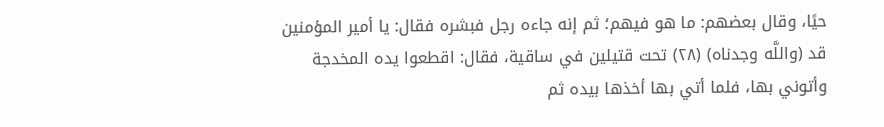حيًا، وقال بعضهم: ما هو فيهم؛ ثم إنه جاءه رجل فبشره فقال: يا أمير المؤمنين قد (واللَّه وجدناه) (٢٨) تحت قتيلين في ساقية، فقال: اقطعوا يده المخدجة وأتوني بها، فلما أتي بها أخذها بيده ثم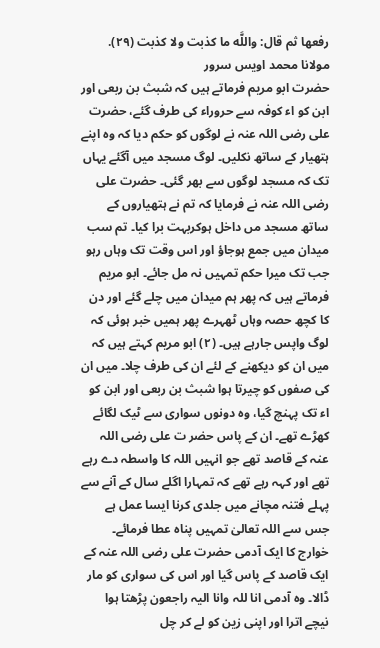رفعها ثم قال: واللَّه ما كذبت ولا كذبت (٢٩).
مولانا محمد اویس سرور
حضرت ابو مریم فرماتے ہیں کہ شبث بن ربعی اور ابن کو اء کوفہ سے حروراء کی طرف گئے، حضرت علی رضی اللہ عنہ نے لوگوں کو حکم دیا کہ وہ اپنے ہتھیار کے ساتھ نکلیں۔ لوگ مسجد میں آگئے یہاں تک کہ مسجد لوگوں سے بھر گئی۔ حضرت علی رضی اللہ عنہ نے فرمایا کہ تم نے ہتھیاروں کے ساتھ مسجد مں داخل ہوکربہت برا کیا۔ تم سب میدان میں جمع ہوجاؤ اور اس وقت تک وہاں رہو جب تک میرا حکم تمہیں نہ مل جائے۔ ابو مریم فرماتے ہیں کہ پھر ہم میدان میں چلے گئے اور دن کا کچھ حصہ وہاں ٹھہرے پھر ہمیں خبر ہوئی کہ لوگ واپس جارہے ہیں۔ (٢) ابو مریم کہتے ہیں کہ میں ان کو دیکھنے کے لئے ان کی طرف چلا۔ میں ان کی صفوں کو چیرتا ہوا شبث بن ربعی اور ابن کو اء تک پہنچ گیا، وہ دونوں سواری سے ٹیک لگائے کھڑے تھے۔ ان کے پاس حضر ت علی رضی اللہ عنہ کے قاصد تھے جو انہیں اللہ کا واسطہ دے رہے تھے اور کہہ رہے تھے کہ تمہارا اگلے سال کے آنے سے پہلے فتنہ مچانے میں جلدی کرنا ایسا عمل ہے جس سے اللہ تعالیٰ تمہیں پناہ عطا فرمائے۔ خوارج کا ایک آدمی حضرت علی رضی اللہ عنہ کے ایک قاصد کے پاس گیا اور اس کی سواری کو مار ڈالا۔ وہ آدمی انا للہ وانا الیہ راجعون پڑھتا ہوا نیچے اترا اور اپنی زین کو لے کر چل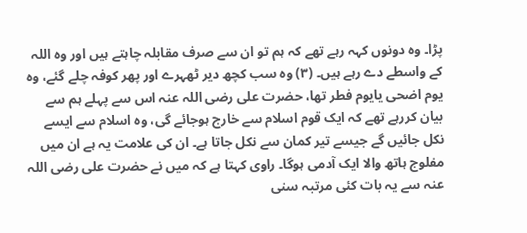پڑا۔ وہ دونوں کہہ رہے تھے کہ ہم تو ان سے صرف مقابلہ چاہتے ہیں اور وہ اللہ کے واسطے دے رہے ہیں۔ (٣) وہ سب کچھ دیر ٹھہرے اور پھر کوفہ چلے گئے، وہ یوم اضحی یایوم فطر تھا، حضرت علی رضی اللہ عنہ اس سے پہلے ہم سے بیان کررہے تھے کہ ایک قوم اسلام سے خارج ہوجائے گی، وہ اسلام سے ایسے نکل جائیں گے جیسے تیر کمان سے نکل جاتا ہے۔ ان کی علامت یہ ہے ان میں مفلوج ہاتھ والا ایک آدمی ہوگا۔ راوی کہتا ہے کہ میں نے حضرت علی رضی اللہ عنہ سے یہ بات کئی مرتبہ سنی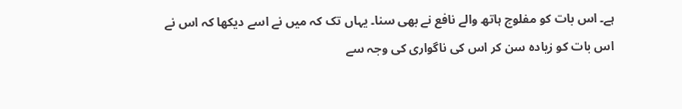ہے۔ اس بات کو مفلوج ہاتھ والے نافع نے بھی سنا۔ یہاں تک کہ میں نے اسے دیکھا کہ اس نے اس بات کو زیادہ سن کر اس کی ناگواری کی وجہ سے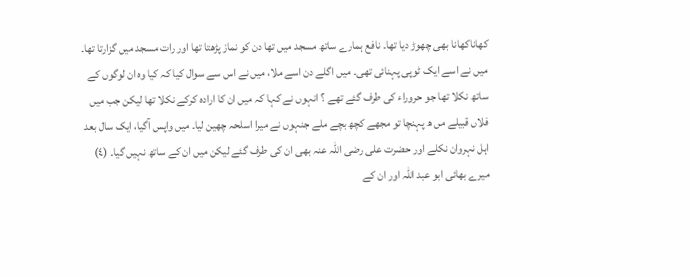کھاناکھانا بھی چھوڑ دیا تھا۔ نافع ہمارے ساتھ مسجد میں تھا دن کو نماز پڑھتا تھا اور رات مسجد میں گزارتا تھا۔ میں نے اسے ایک ٹوپی پہنائی تھی۔ میں اگلے دن اسے ملا، میں نے اس سے سوال کیا کہ کیا وہ ان لوگوں کے ساتھ نکلا تھا جو حروراء کی طرف گئے تھے ؟ انہوں نے کہا کہ میں ان کا ارادہ کرکے نکلا تھا لیکن جب میں فلاں قبیلے مں ھ پہنچا تو مجھے کچھ بچے ملے جنہوں نے میرا اسلحہ چھین لیا۔ میں واپس آگیا، ایک سال بعد اہل نہروان نکلے اور حضرت علی رضی اللہ عنہ بھی ان کی طرف گئے لیکن میں ان کے ساتھ نہیں گیا۔ (٤) میرے بھائی ابو عبد اللہ اور ان کے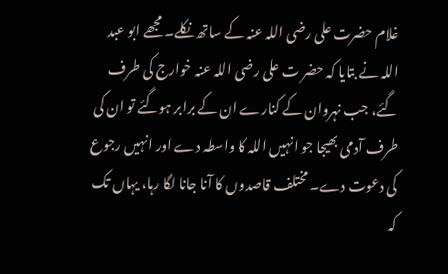غلام حضرت علی رضی اللہ عنہ کے ساتھ نکلے۔ مجھے ابو عبد اللہ نے بتایا کہ حضر ت علی رضی اللہ عنہ خوارج کی طرف گئے، جب نہروان کے کنارے ان کے برابر ہوگئے تو ان کی طرف آدمی بھیجا جو انہیں اللہ کا واسطہ دے اور انہیں رجوع کی دعوت دے۔ مختلف قاصدوں کا آنا جانا لگا رہا، یہاں تک کہ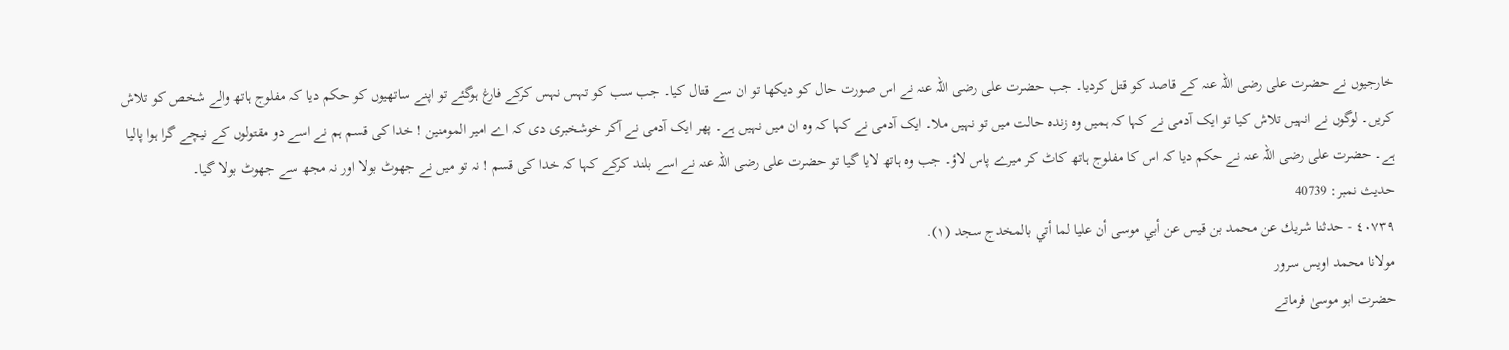خارجیوں نے حضرت علی رضی اللہ عنہ کے قاصد کو قتل کردیا۔ جب حضرت علی رضی اللہ عنہ نے اس صورت حال کو دیکھا تو ان سے قتال کیا۔ جب سب کو تہس نہس کرکے فارغ ہوگئے تو اپنے ساتھیوں کو حکم دیا کہ مفلوج ہاتھ والے شخص کو تلاش کریں۔ لوگوں نے انہیں تلاش کیا تو ایک آدمی نے کہا کہ ہمیں وہ زندہ حالت میں تو نہیں ملا۔ ایک آدمی نے کہا کہ وہ ان میں نہیں ہے۔ پھر ایک آدمی نے آکر خوشخبری دی کہ اے امیر المومنین ! خدا کی قسم ہم نے اسے دو مقتولوں کے نیچے گرا ہوا پالیا ہے۔ حضرت علی رضی اللہ عنہ نے حکم دیا کہ اس کا مفلوج ہاتھ کاٹ کر میرے پاس لاؤ۔ جب وہ ہاتھ لایا گیا تو حضرت علی رضی اللہ عنہ نے اسے بلند کرکے کہا کہ خدا کی قسم ! نہ تو میں نے جھوٹ بولا اور نہ مجھ سے جھوٹ بولا گیا۔
حدیث نمبر: 40739
٤٠٧٣٩ - حدثنا شريك عن محمد بن قيس عن أبي موسى أن عليا لما أتي بالمخدج سجد (١).
مولانا محمد اویس سرور
حضرت ابو موسیٰ فرماتے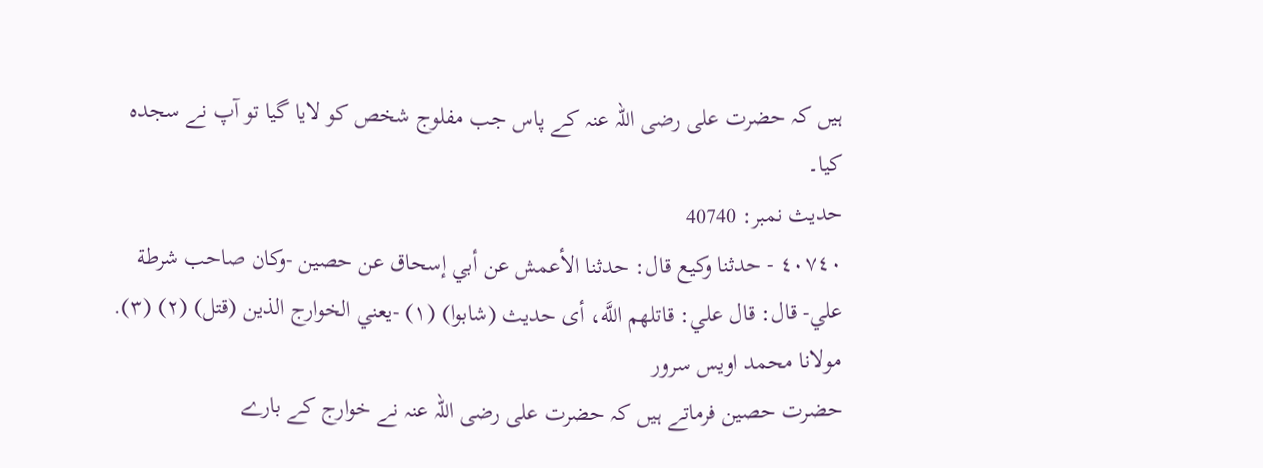ہیں کہ حضرت علی رضی اللہ عنہ کے پاس جب مفلوج شخص کو لایا گیا تو آپ نے سجدہ کیا۔
حدیث نمبر: 40740
٤٠٧٤٠ - حدثنا وكيع قال: حدثنا الأعمش عن أبي إسحاق عن حصين -وكان صاحب شرطة علي- قال: قال علي: قاتلهم اللَّه، أى حديث (شابوا) (١) -يعني الخوارج الذين (قتل) (٢) (٣).
مولانا محمد اویس سرور
حضرت حصین فرماتے ہیں کہ حضرت علی رضی اللہ عنہ نے خوارج کے بارے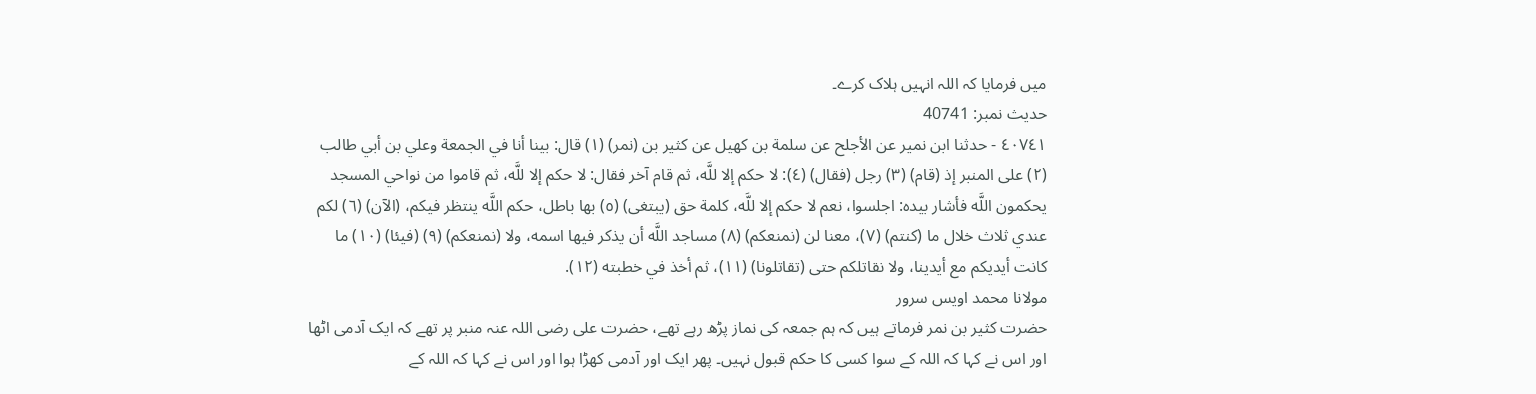میں فرمایا کہ اللہ انہیں ہلاک کرے۔
حدیث نمبر: 40741
٤٠٧٤١ - حدثنا ابن نمير عن الأجلح عن سلمة بن كهيل عن كثير بن (نمر) (١) قال: بينا أنا في الجمعة وعلي بن أبي طالب (٢) على المنبر إذ (قام) (٣) رجل (فقال) (٤): لا حكم إلا للَّه، ثم قام آخر فقال: لا حكم إلا للَّه، ثم قاموا من نواحي المسجد يحكمون اللَّه فأشار بيده: اجلسوا، نعم لا حكم إلا للَّه، كلمة حق (يبتغى) (٥) بها باطل، حكم اللَّه ينتظر فيكم، (الآن) (٦) لكم عندي ثلاث خلال ما (كنتم) (٧)، معنا لن (نمنعكم) (٨) مساجد اللَّه أن يذكر فيها اسمه، ولا (نمنعكم) (٩) (فيئا) (١٠) ما كانت أيديكم مع أيدينا، ولا نقاتلكم حتى (تقاتلونا) (١١)، ثم أخذ في خطبته (١٢).
مولانا محمد اویس سرور
حضرت کثیر بن نمر فرماتے ہیں کہ ہم جمعہ کی نماز پڑھ رہے تھے، حضرت علی رضی اللہ عنہ منبر پر تھے کہ ایک آدمی اٹھا اور اس نے کہا کہ اللہ کے سوا کسی کا حکم قبول نہیں۔ پھر ایک اور آدمی کھڑا ہوا اور اس نے کہا کہ اللہ کے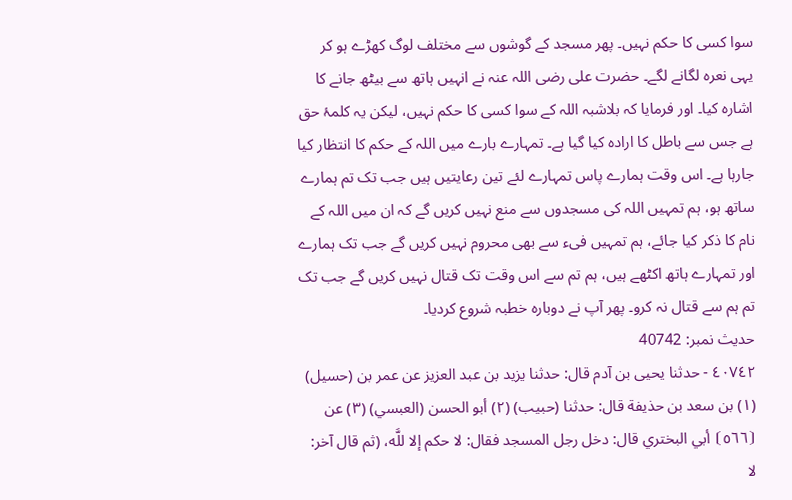سوا کسی کا حکم نہیں۔ پھر مسجد کے گوشوں سے مختلف لوگ کھڑے ہو کر یہی نعرہ لگانے لگے۔ حضرت علی رضی اللہ عنہ نے انہیں ہاتھ سے بیٹھ جانے کا اشارہ کیا۔ اور فرمایا کہ بلاشبہ اللہ کے سوا کسی کا حکم نہیں، لیکن یہ کلمۂ حق ہے جس سے باطل کا ارادہ کیا گیا ہے۔ تمہارے بارے میں اللہ کے حکم کا انتظار کیا جارہا ہے۔ اس وقت ہمارے پاس تمہارے لئے تین رعایتیں ہیں جب تک تم ہمارے ساتھ ہو، ہم تمہیں اللہ کی مسجدوں سے منع نہیں کریں گے کہ ان میں اللہ کے نام کا ذکر کیا جائے، ہم تمہیں فیء سے بھی محروم نہیں کریں گے جب تک ہمارے اور تمہارے ہاتھ اکٹھے ہیں، ہم تم سے اس وقت تک قتال نہیں کریں گے جب تک تم ہم سے قتال نہ کرو۔ پھر آپ نے دوبارہ خطبہ شروع کردیا۔
حدیث نمبر: 40742
٤٠٧٤٢ - حدثنا يحيى بن آدم قال: حدثنا يزيد بن عبد العزيز عن عمر بن (حسيل) (١) بن سعد بن حذيفة قال: حدثنا (حبيب) (٢) أبو الحسن (العبسي) (٣) عن ⦗٥٦٦⦘ أبي البختري قال: دخل رجل المسجد فقال: لا حكم إلا للَّه، (ثم قال آخر: لا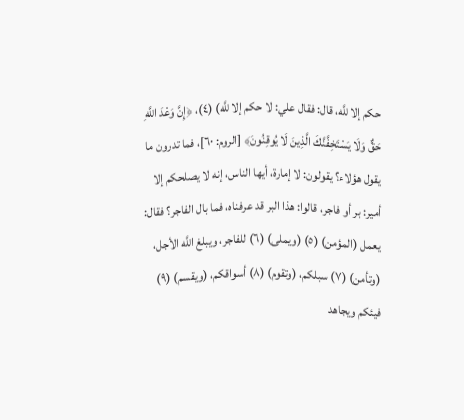حكم إلا للَّه، قال: فقال علي: لا حكم إلا للَّه) (٤)، ﴿إِنَّ وَعْدَ اللَّهِ حَقٌّ وَلَا يَسْتَخِفَّنَّكَ الَّذِينَ لَا يُوقِنُونَ﴾ [الروم: ٦٠]، فما تدرون ما يقول هؤلاء؟ يقولون: لا إمارة، أيها الناس، إنه لا يصلحكم إلا أمير: بر أو فاجر، قالوا: هذا البر قد عرفناه، فما بال الفاجر؟ فقال: يعمل (المؤمن) (٥) (ويملى) (٦) للفاجر، ويبلغ اللَّه الأجل، (وتأمن) (٧) سبلكم، (وتقوم) (٨) أسواقكم، (ويقسم) (٩) فيئكم ويجاهد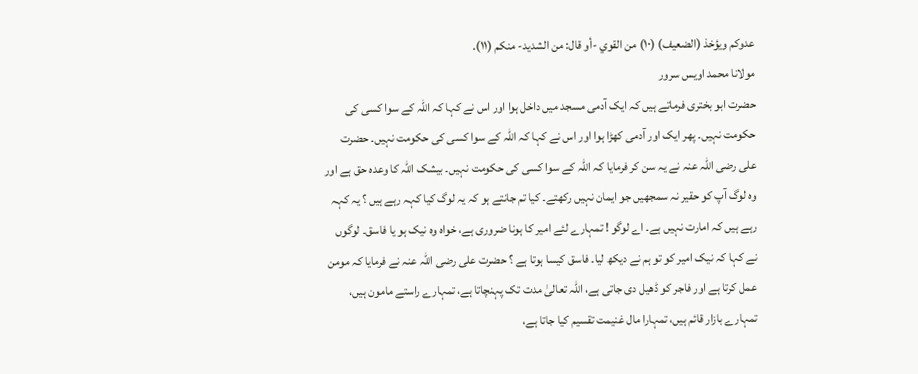عدوكم ويؤخذ (الضعيف) (١٠) من القوي -أو قال: من الشديد- منكم (١١).
مولانا محمد اویس سرور
حضرت ابو بختری فرماتے ہیں کہ ایک آدمی مسجد میں داخل ہوا اور اس نے کہا کہ اللہ کے سوا کسی کی حکومت نہیں۔ پھر ایک اور آدمی کھڑا ہوا اور اس نے کہا کہ اللہ کے سوا کسی کی حکومت نہیں۔ حضرت علی رضی اللہ عنہ نے یہ سن کر فرمایا کہ اللہ کے سوا کسی کی حکومت نہیں۔ بیشک اللہ کا وعدہ حق ہے اور وہ لوگ آپ کو حقیر نہ سمجھیں جو ایمان نہیں رکھتے۔ کیا تم جانتے ہو کہ یہ لوگ کیا کہہ رہے ہیں ؟ یہ کہہ رہے ہیں کہ امارت نہیں ہے۔ اے لوگو ! تمہارے لئے امیر کا ہونا ضروری ہے، خواہ وہ نیک ہو یا فاسق۔ لوگوں نے کہا کہ نیک امیر کو تو ہم نے دیکھ لیا۔ فاسق کیسا ہوتا ہے ؟ حضرت علی رضی اللہ عنہ نے فرمایا کہ مومن عمل کرتا ہے اور فاجر کو ڈھیل دی جاتی ہے، اللہ تعالیٰ مدت تک پہنچاتا ہے، تمہارے راستے مامون ہیں، تمہارے بازار قائم ہیں، تمہارا مال غنیمت تقسیم کیا جاتا ہے،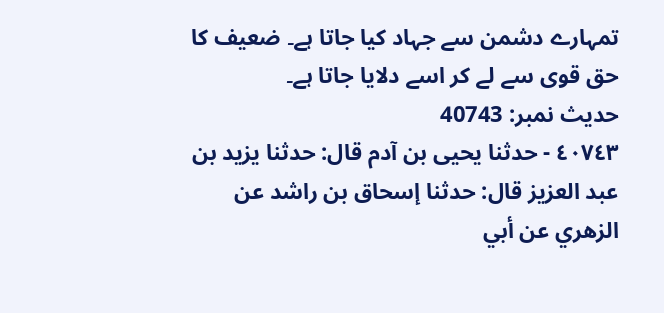تمہارے دشمن سے جہاد کیا جاتا ہے۔ ضعیف کا حق قوی سے لے کر اسے دلایا جاتا ہے۔
حدیث نمبر: 40743
٤٠٧٤٣ - حدثنا يحيى بن آدم قال: حدثنا يزيد بن عبد العزيز قال: حدثنا إسحاق بن راشد عن الزهري عن أبي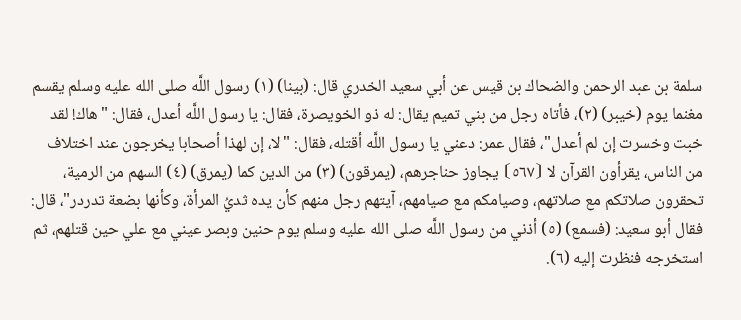سلمة بن عبد الرحمن والضحاك بن قيس عن أبي سعيد الخدري قال: (بينا) (١) رسول اللَّه صلى الله عليه وسلم يقسم مغنما يوم (خيبر) (٢)، فأتاه رجل من بني تميم يقال: له ذو الخويصرة، فقال: يا رسول اللَّه أعدل، فقال: "هاك! لقد خبت وخسرت إن لم أعدل"، فقال عمر: دعني يا رسول اللَّه أقتله، فقال: "لا، إن لهذا أصحابا يخرجون عند اختلاف من الناس، يقرأون القرآن لا ⦗٥٦٧⦘ يجاوز حناجرهم، (يمرقون) (٣) من الدين كما (يمرق) (٤) السهم من الرمية، تحقرون صلاتكم مع صلاتهم، وصيامكم مع صيامهم، آيتهم رجل منهم كأن يده ثديُ المرأة، وكأنها بضعة تدردر"، قال: فقال أبو سعيد: (فسمع) (٥) أذني من رسول اللَّه صلى الله عليه وسلم يوم حنين وبصر عيني مع علي حين قتلهم، ثم استخرجه فنظرت إليه (٦).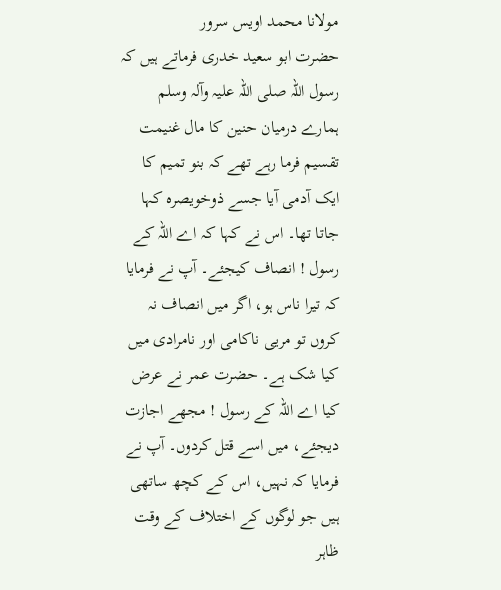مولانا محمد اویس سرور
حضرت ابو سعید خدری فرماتے ہیں کہ رسول اللہ صلی اللہ علیہ وآلہ وسلم ہمارے درمیان حنین کا مال غنیمت تقسیم فرما رہے تھے کہ بنو تمیم کا ایک آدمی آیا جسے ذوخویصرہ کہا جاتا تھا۔ اس نے کہا کہ اے اللہ کے رسول ! انصاف کیجئے۔ آپ نے فرمایا کہ تیرا ناس ہو، اگر میں انصاف نہ کروں تو مریی ناکامی اور نامرادی میں کیا شک ہے۔ حضرت عمر نے عرض کیا اے اللہ کے رسول ! مجھے اجازت دیجئے، میں اسے قتل کردوں۔ آپ نے فرمایا کہ نہیں، اس کے کچھ ساتھی ہیں جو لوگوں کے اختلاف کے وقت ظاہر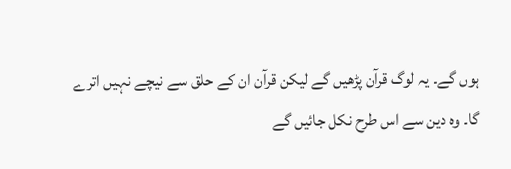ہوں گے۔ یہ لوگ قرآن پڑھیں گے لیکن قرآن ان کے حلق سے نیچے نہیں اترے گا۔ وہ دین سے اس طرح نکل جائیں گے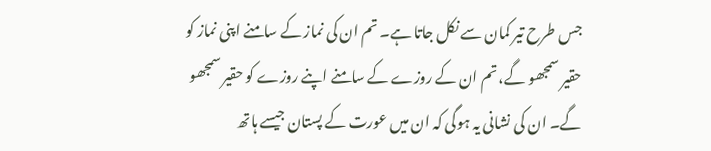جس طرح تیر کمان سے نکل جاتا ہے۔ تم ان کی نماز کے سامنے اپنی نماز کو حقیر سمجھو گے، تم ان کے روزے کے سامنے اپنے روزے کو حقیر سمجھو گے۔ ان کی نشانی یہ ہوگی کہ ان میں عورت کے پستان جیسے ہاتھ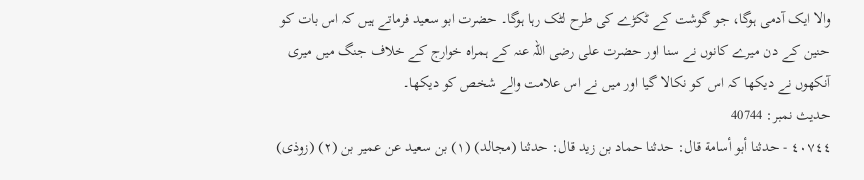والا ایک آدمی ہوگا، جو گوشت کے ٹکڑے کی طرح لٹک رہا ہوگا۔ حضرت ابو سعید فرماتے ہیں کہ اس بات کو حنین کے دن میرے کانوں نے سنا اور حضرت علی رضی اللہ عنہ کے ہمراہ خوارج کے خلاف جنگ میں میری آنکھوں نے دیکھا کہ اس کو نکالا گیا اور میں نے اس علامت والے شخص کو دیکھا۔
حدیث نمبر: 40744
٤٠٧٤٤ - حدثنا أبو أسامة قال: حدثنا حماد بن زيد قال: حدثنا (مجالد) (١) بن سعيد عن عمير بن (٢) (زوذى)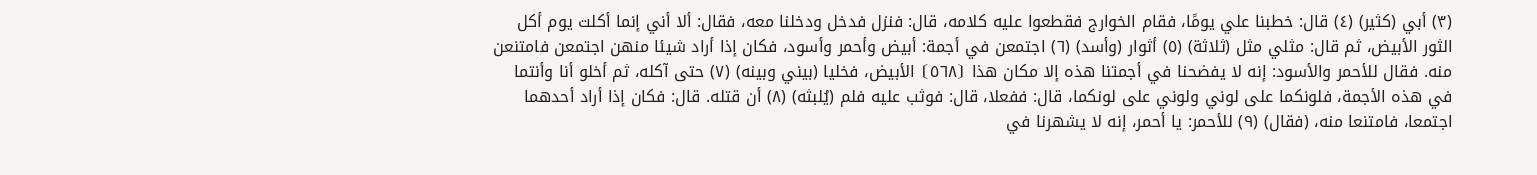(٣) أبي (كثير) (٤) قال: خطبنا علي يومًا، فقام الخوارج فقطعوا عليه كلامه، قال: فنزل فدخل ودخلنا معه، فقال: ألا أني إنما أكلت يوم أكل الثور الأبيض، ثم قال: مثلي مثل (ثلاثة) (٥) أثوار (وأسد) (٦) اجتمعن في أجمة: أبيض وأحمر وأسود، فكان إذا أراد شيئا منهن اجتمعن فامتنعن منه. فقال للأحمر والأسود: إنه لا يفضحنا في أجمتنا هذه إلا مكان هذا ⦗٥٦٨⦘ الأبيض، فخليا (بيني وبينه) (٧) حتى آكله، ثم أخلو أنا وأنتما في هذه الأجمة، فلونكما على لوني ولوني على لونكما، قال: ففعلا، قال: فوثب عليه فلم (يُلبثه) (٨) أن قتله. قال: فكان إذا أراد أحدهما اجتمعا، فامتنعا منه، (فقال) (٩) للأحمر: يا أحمر، إنه لا يشهرنا في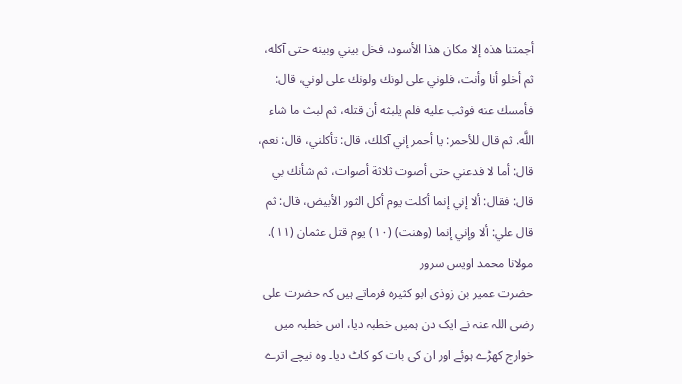أجمتنا هذه إلا مكان هذا الأسود، فخل بيني وبينه حتى آكله، ثم أخلو أنا وأنت، فلوني على لونك ولونك على لوني، قال: فأمسك عنه فوثب عليه فلم يلبثه أن قتله، ثم لبث ما شاء اللَّه. ثم قال للأحمر: يا أحمر إني آكلك، قال: تأكلني، قال: نعم، قال: أما لا فدعني حتى أصوت ثلاثة أصوات، ثم شأنك بي قال: فقال: ألا إني إنما أكلت يوم أكل الثور الأبيض، قال: ثم قال علي: ألا وإني إنما (وهنت) (١٠) يوم قتل عثمان (١١).
مولانا محمد اویس سرور
حضرت عمیر بن زوذی ابو کثیرہ فرماتے ہیں کہ حضرت علی رضی اللہ عنہ نے ایک دن ہمیں خطبہ دیا، اس خطبہ میں خوارج کھڑے ہوئے اور ان کی بات کو کاٹ دیا۔ وہ نیچے اترے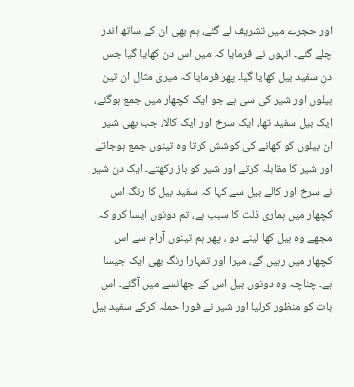اور حجرے میں تشریف لے گئے، ہم بھی ان کے ساتھ اندر چلے گئے۔ انہوں نے فرمایا کہ میں اس دن کھایا گیا جس دن سفید بیل کھایا گیا۔ پھر فرمایا کہ میری مثال ان تین بیلوں اور شیر کی سی ہے جو ایک کچھار میں جمع ہوگئے، ایک بیل سفید تھا، ایک سرخ اور ایک کالا، جب بھی شیر ان بیلوں کو کھانے کی کوشش کرتا وہ تینوں جمع ہوجاتے اور شیر کا مقابلہ کرتے اور شیر کو باز رکھتے۔ ایک دن شیر نے سرخ اور کالے بیل سے کہا کہ سفید بیل کا رنگ اس کچھار میں ہماری ذلت کا سبب ہے، تم دونوں ایسا کرو کہ مجھے وہ بیل کھا لینے دو ، پھر ہم تینوں آرام سے اس کچھار میں رہیں گے، میرا اور تمہارا رنگ بھی ایک جیسا ہے۔ چناچہ وہ دونوں بیل اس کے جھانسے میں آگئے۔ اس بات کو منظور کرلیا اور شیر نے فورا حملہ کرکے سفید بیل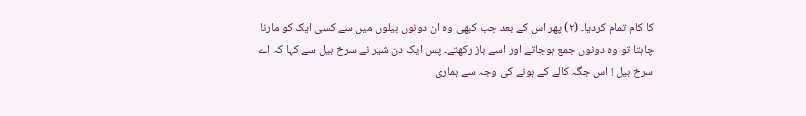کا کام تمام کردیا۔ (٢) پھر اس کے بعد جب کبھی وہ ان دونوں بیلوں میں سے کسی ایک کو مارنا چاہتا تو وہ دونوں جمع ہوجاتے اور اسے باز رکھتے۔ پس ایک دن شیر نے سرخ بیل سے کہا کہ اے سرخ بیل ! اس جگہ کالے کے ہونے کی وجہ سے ہماری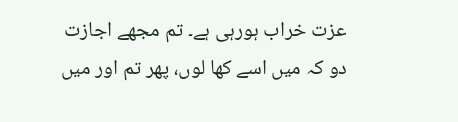عزت خراب ہورہی ہے۔ تم مجھے اجازت دو کہ میں اسے کھا لوں، پھر تم اور میں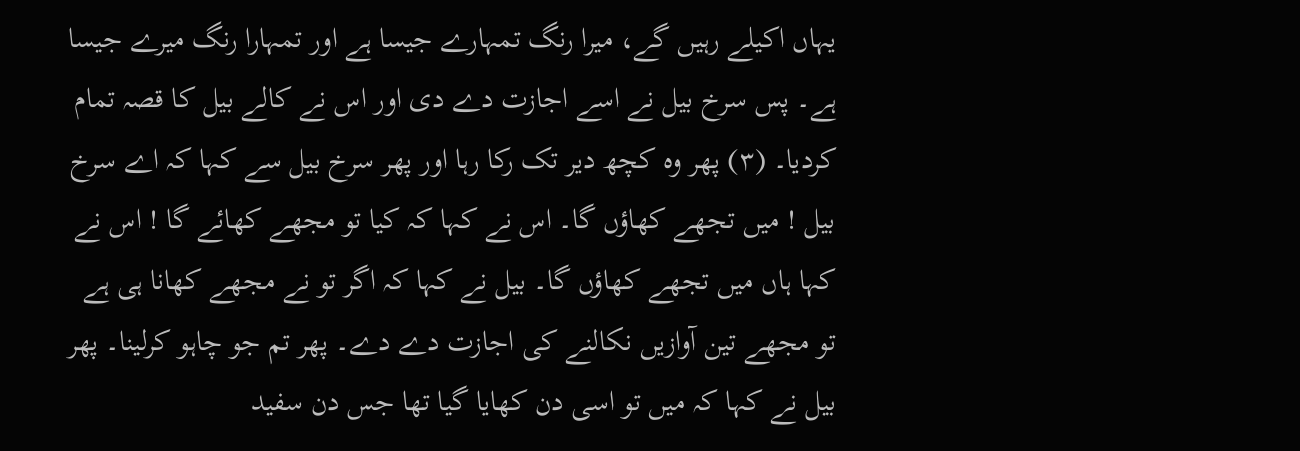یہاں اکیلے رہیں گے، میرا رنگ تمہارے جیسا ہے اور تمہارا رنگ میرے جیسا ہے۔ پس سرخ بیل نے اسے اجازت دے دی اور اس نے کالے بیل کا قصہ تمام کردیا۔ (٣) پھر وہ کچھ دیر تک رکا رہا اور پھر سرخ بیل سے کہا کہ اے سرخ بیل ! میں تجھے کھاؤں گا۔ اس نے کہا کہ کیا تو مجھے کھائے گا ! اس نے کہا ہاں میں تجھے کھاؤں گا۔ بیل نے کہا کہ اگر تو نے مجھے کھانا ہی ہے تو مجھے تین آوازیں نکالنے کی اجازت دے دے۔ پھر تم جو چاہو کرلینا۔ پھر بیل نے کہا کہ میں تو اسی دن کھایا گیا تھا جس دن سفید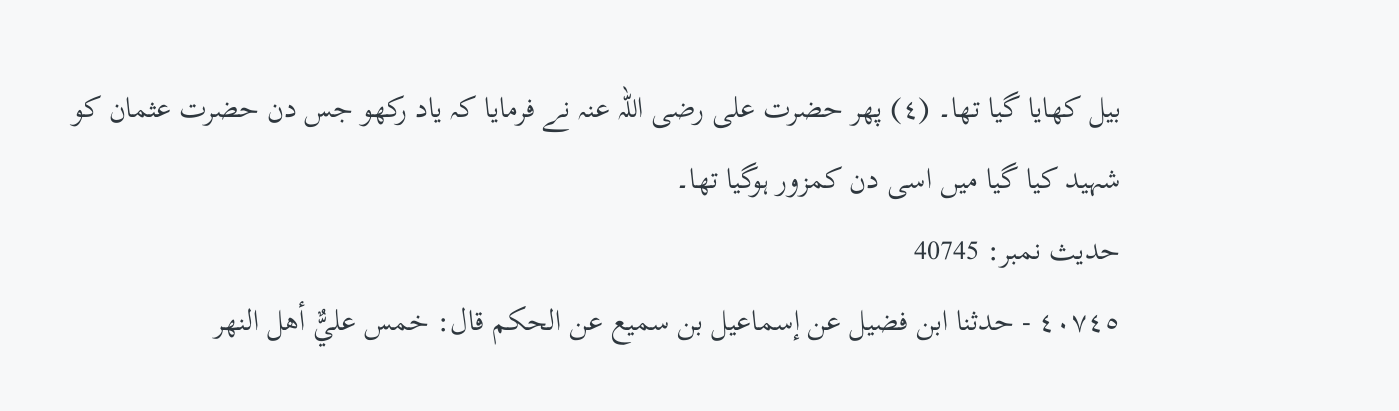بیل کھایا گیا تھا۔ (٤) پھر حضرت علی رضی اللہ عنہ نے فرمایا کہ یاد رکھو جس دن حضرت عثمان کو شہید کیا گیا میں اسی دن کمزور ہوگیا تھا۔
حدیث نمبر: 40745
٤٠٧٤٥ - حدثنا ابن فضيل عن إسماعيل بن سميع عن الحكم قال: خمس عليٌّ أهل النهر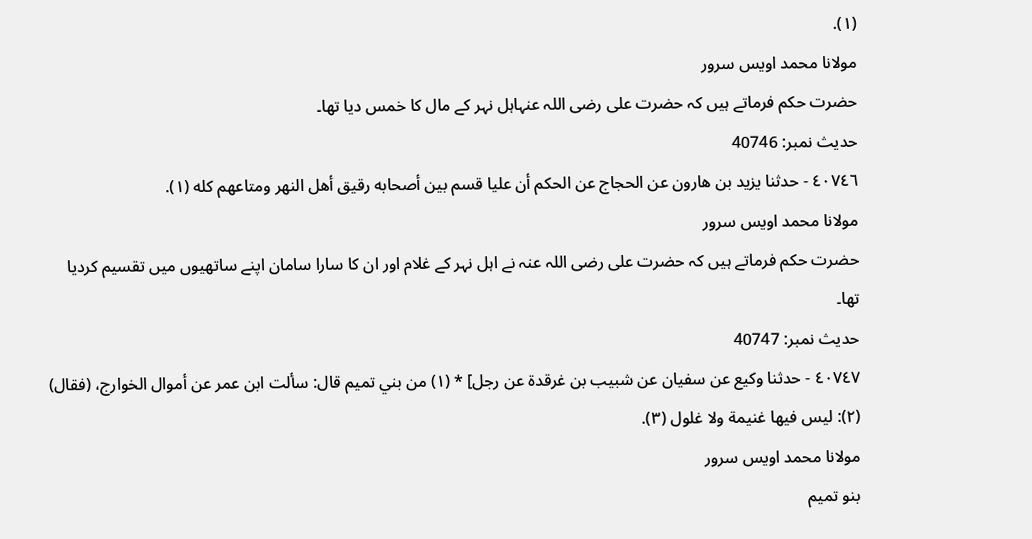(١).
مولانا محمد اویس سرور
حضرت حکم فرماتے ہیں کہ حضرت علی رضی اللہ عنہاہل نہر کے مال کا خمس دیا تھا۔
حدیث نمبر: 40746
٤٠٧٤٦ - حدثنا يزيد بن هارون عن الحجاج عن الحكم أن عليا قسم بين أصحابه رقيق أهل النهر ومتاعهم كله (١).
مولانا محمد اویس سرور
حضرت حکم فرماتے ہیں کہ حضرت علی رضی اللہ عنہ نے اہل نہر کے غلام اور ان کا سارا سامان اپنے ساتھیوں میں تقسیم کردیا تھا۔
حدیث نمبر: 40747
٤٠٧٤٧ - حدثنا وكيع عن سفيان عن شبيب بن غرقدة عن رجل] * (١) من بني تميم قال: سألت ابن عمر عن أموال الخوارج، (فقال) (٢): ليس فيها غنيمة ولا غلول (٣).
مولانا محمد اویس سرور
بنو تمیم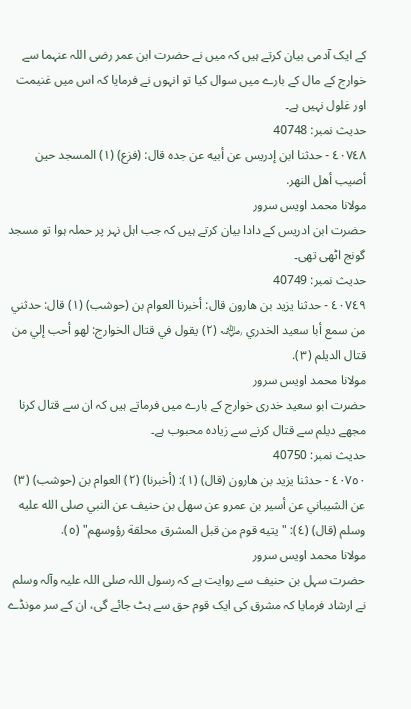کے ایک آدمی بیان کرتے ہیں کہ میں نے حضرت ابن عمر رضی اللہ عنہما سے خوارج کے مال کے بارے میں سوال کیا تو انہوں نے فرمایا کہ اس میں غنیمت اور غلول نہیں ہے۔
حدیث نمبر: 40748
٤٠٧٤٨ - حدثنا ابن إدريس عن أبيه عن جده قال: (فزع) (١) المسجد حين أصيب أهل النهر.
مولانا محمد اویس سرور
حضرت ابن ادریس کے دادا بیان کرتے ہیں کہ جب اہل نہر پر حملہ ہوا تو مسجد گونج اٹھی تھی۔
حدیث نمبر: 40749
٤٠٧٤٩ - حدثنا يزيد بن هارون قال: أخبرنا العوام بن (حوشب) (١) قال: حدثني من سمع أبا سعيد الخدري ﵁ (٢) يقول في قتال الخوارج: لهو أحب إلي من قتال الديلم (٣).
مولانا محمد اویس سرور
حضرت ابو سعید خدری خوارج کے بارے میں فرماتے ہیں کہ ان سے قتال کرنا مجھے دیلم سے قتال کرنے سے زیادہ محبوب ہے۔
حدیث نمبر: 40750
٤٠٧٥٠ - حدثنا يزيد بن هارون (قال) (١): (أخبرنا) (٢) العوام بن (حوشب) (٣) عن الشيباني عن أسير بن عمرو عن سهل بن حنيف عن النبي صلى الله عليه وسلم (قال) (٤): "يتيه قوم من قبل المشرق محلقة رؤوسهم" (٥).
مولانا محمد اویس سرور
حضرت سہل بن حنیف سے روایت ہے کہ رسول اللہ صلی اللہ علیہ وآلہ وسلم نے ارشاد فرمایا کہ مشرق کی ایک قوم حق سے ہٹ جائے گی، ان کے سر مونڈے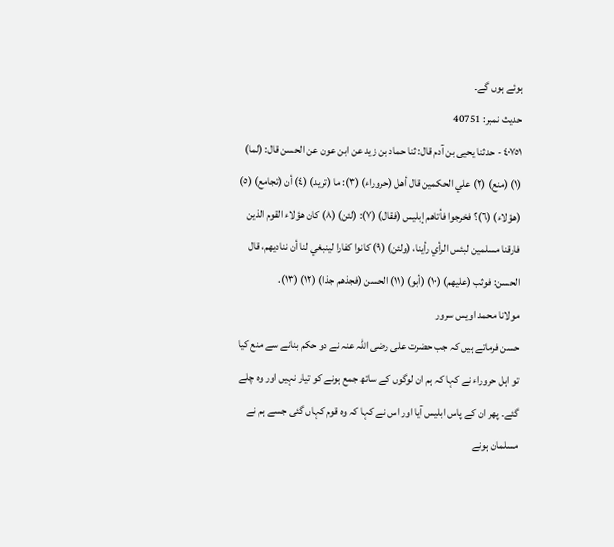ہوئے ہوں گے۔
حدیث نمبر: 40751
٤٠٧٥١ - حدثنا يحيى بن آدم قال: ثنا حماد بن زيد عن ابن عون عن الحسن قال: (لما) (١) (منع) (٢) علي الحكمين قال أهل (حروراء) (٣): ما (تريد) (٤) أن (تجامع) (٥) (هؤلاء) (٦)؟ فخرجوا فأتاهم إبليس (فقال) (٧): (لئن) (٨) كان هؤلاء القوم الذين فارقنا مسلمين لبئس الرأي رأينا، (ولئن) (٩) كانوا كفارا لينبغي لنا أن نناديهم، قال الحسن: فوثب (عليهم) (١٠) (أبو) (١١) الحسن (فجذهم جذا) (١٢) (١٣).
مولانا محمد اویس سرور
حسن فرماتے ہیں کہ جب حضرت علی رضی اللہ عنہ نے دو حکم بنانے سے منع کیا تو اہل حروراء نے کہا کہ ہم ان لوگوں کے ساتھ جمع ہونے کو تیار نہیں اور وہ چلے گئے۔ پھر ان کے پاس ابلیس آیا اور اس نے کہا کہ وہ قوم کہاں گئی جسے ہم نے مسلمان ہونے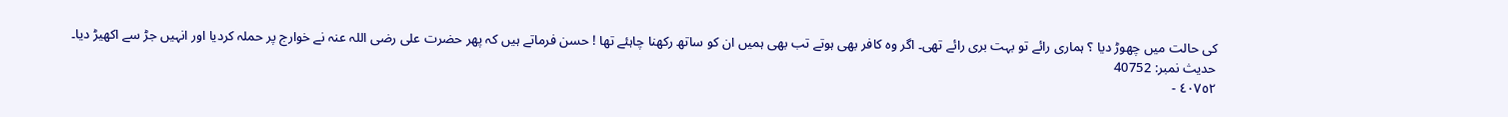کی حالت میں چھوڑ دیا ؟ ہماری رائے تو بہت بری رائے تھی۔ اگر وہ کافر بھی ہوتے تب بھی ہمیں ان کو ساتھ رکھنا چاہئے تھا ! حسن فرماتے ہیں کہ پھر حضرت علی رضی اللہ عنہ نے خوارج پر حملہ کردیا اور انہیں جڑ سے اکھیڑ دیا۔
حدیث نمبر: 40752
٤٠٧٥٢ -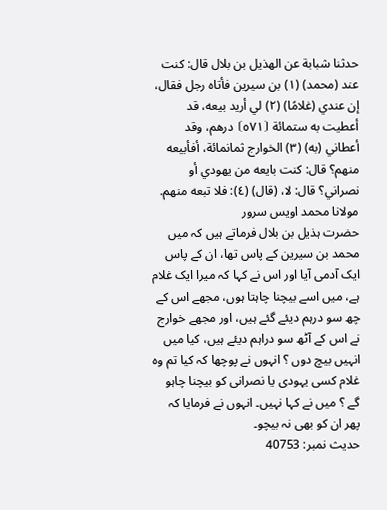حدثنا شبابة عن الهذيل بن بلال قال: كنت عند (محمد) (١) بن سيرين فأتاه رجل فقال، إن عندي (غلامًا) (٢) لي أريد بيعه، قد أعطيت به ستمائة ⦗٥٧١⦘ درهم، وقد أعطاني (به) (٣) الخوارج ثمانمائة، أفأبيعه منهم؟ قال: كنت بايعه من يهودي أو نصراني؟ قال: لا، (قال) (٤): فلا تبعه منهم.
مولانا محمد اویس سرور
حضرت ہذیل بن بلال فرماتے ہیں کہ میں محمد بن سیرین کے پاس تھا، ان کے پاس ایک آدمی آیا اور اس نے کہا کہ میرا ایک غلام ہے، میں اسے بیچنا چاہتا ہوں، مجھے اس کے چھ سو درہم دیئے گئے ہیں، اور مجھے خوارج نے اس کے آٹھ سو دراہم دیئے ہیں، کیا میں انہیں بیچ دوں ؟ انہوں نے پوچھا کہ کیا تم وہ غلام کسی یہودی یا نصرانی کو بیچنا چاہو گے ؟ میں نے کہا نہیں۔ انہوں نے فرمایا کہ پھر ان کو بھی نہ بیچو۔
حدیث نمبر: 40753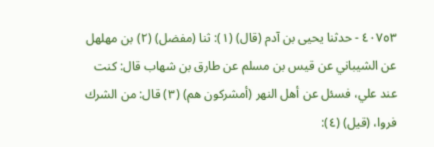٤٠٧٥٣ - حدثنا يحيى بن آدم (قال) (١): ثنا (مفضل) (٢) بن مهلهل عن الشيباني عن قيس بن مسلم عن طارق بن شهاب قال: كنت عند علي، فسئل عن أهل النهر (أمشركون هم) (٣) قال: من الشرك فروا، (قيل) (٤):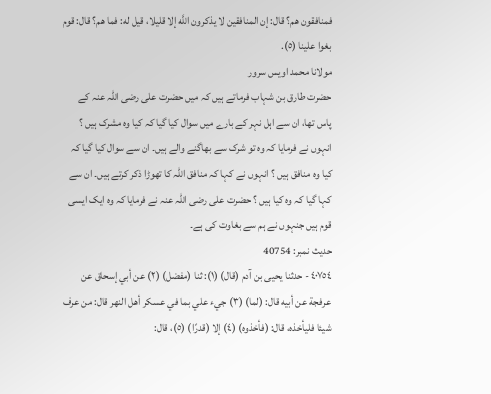فمنافقون هم؟ قال: إن المنافقين لا يذكرون اللَّه إلا قليلا، قيل له: فما هم؟ قال: قوم بغوا علينا (٥).
مولانا محمد اویس سرور
حضرت طارق بن شہاب فرماتے ہیں کہ میں حضرت علی رضی اللہ عنہ کے پاس تھا، ان سے اہل نہر کے بارے میں سوال کیا گیا کہ کیا وہ مشرک ہیں ؟ انہوں نے فرمایا کہ وہ تو شرک سے بھاگنے والے ہیں۔ ان سے سوال کیا گیا کہ کیا وہ منافق ہیں ؟ انہوں نے کہا کہ منافق اللہ کا تھوڑا ذکر کرتے ہیں۔ ان سے کہا گیا کہ وہ کیا ہیں ؟ حضرت علی رضی اللہ عنہ نے فرمایا کہ وہ ایک ایسی قوم ہیں جنہوں نے ہم سے بغاوت کی ہے۔
حدیث نمبر: 40754
٤٠٧٥٤ - حدثنا يحيى بن آدم (قال) (١): ثنا (مفضل) (٢) عن أبي إسحاق عن عرفجة عن أبيه قال: (لما) (٣) جيء علي بما في عسكر أهل النهر قال: من عرف شيئا فليأخذه، قال: (فأخذوه) (٤) إلا (قدرًا) (٥)، قال: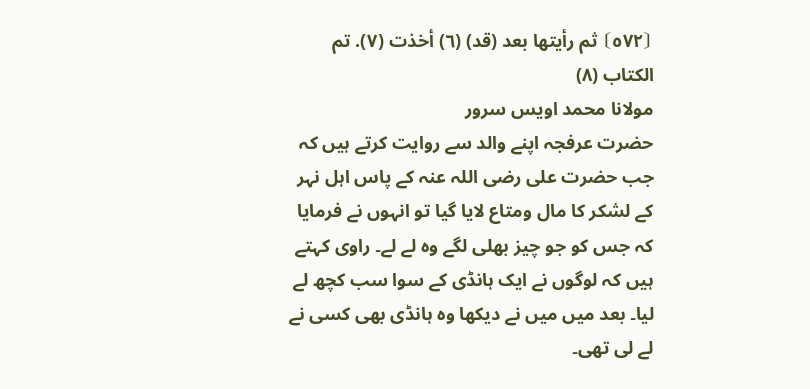⦗٥٧٢⦘ ثم رأيتها بعد (قد) (٦) أخذت (٧). تم الكتاب (٨)
مولانا محمد اویس سرور
حضرت عرفجہ اپنے والد سے روایت کرتے ہیں کہ جب حضرت علی رضی اللہ عنہ کے پاس اہل نہر کے لشکر کا مال ومتاع لایا گیا تو انہوں نے فرمایا کہ جس کو جو چیز بھلی لگے وہ لے لے۔ راوی کہتے ہیں کہ لوگوں نے ایک ہانڈی کے سوا سب کچھ لے لیا۔ بعد میں میں نے دیکھا وہ ہانڈی بھی کسی نے لے لی تھی۔